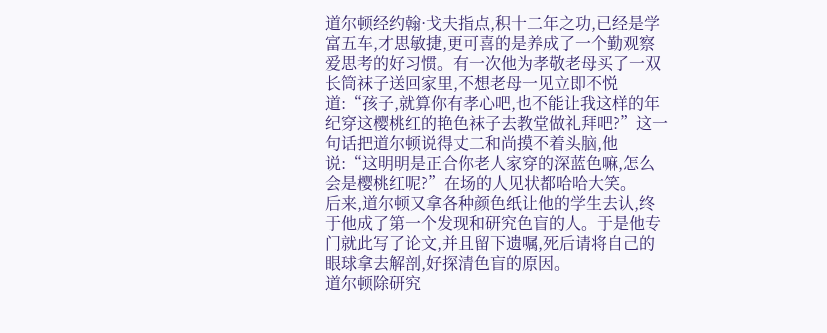道尔顿经约翰·戈夫指点,积十二年之功,已经是学富五车,才思敏捷,更可喜的是养成了一个勤观察爱思考的好习惯。有一次他为孝敬老母买了一双长筒袜子送回家里,不想老母一见立即不悦道:“孩子,就算你有孝心吧,也不能让我这样的年纪穿这樱桃红的艳色袜子去教堂做礼拜吧?”这一句话把道尔顿说得丈二和尚摸不着头脑,他说:“这明明是正合你老人家穿的深蓝色嘛,怎么会是樱桃红呢?”在场的人见状都哈哈大笑。
后来,道尔顿又拿各种颜色纸让他的学生去认,终于他成了第一个发现和研究色盲的人。于是他专门就此写了论文,并且留下遗嘱,死后请将自己的眼球拿去解剖,好探清色盲的原因。
道尔顿除研究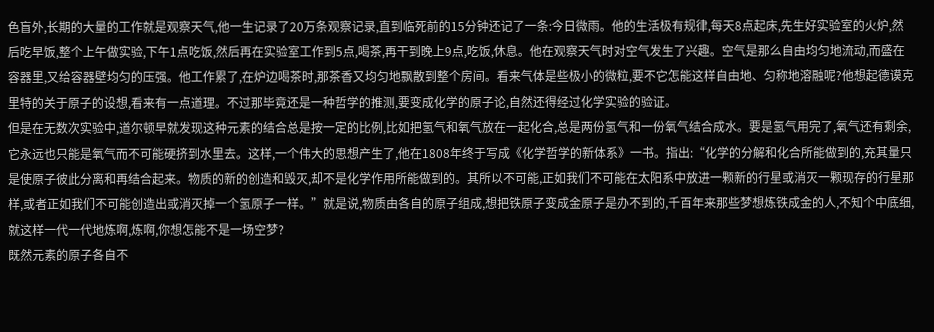色盲外,长期的大量的工作就是观察天气,他一生记录了20万条观察记录,直到临死前的15分钟还记了一条:今日微雨。他的生活极有规律,每天8点起床,先生好实验室的火炉,然后吃早饭,整个上午做实验,下午1点吃饭,然后再在实验室工作到5点,喝茶,再干到晚上9点,吃饭,休息。他在观察天气时对空气发生了兴趣。空气是那么自由均匀地流动,而盛在容器里,又给容器壁均匀的压强。他工作累了,在炉边喝茶时,那茶香又均匀地飘散到整个房间。看来气体是些极小的微粒,要不它怎能这样自由地、匀称地溶融呢?他想起德谟克里特的关于原子的设想,看来有一点道理。不过那毕竟还是一种哲学的推测,要变成化学的原子论,自然还得经过化学实验的验证。
但是在无数次实验中,道尔顿早就发现这种元素的结合总是按一定的比例,比如把氢气和氧气放在一起化合,总是两份氢气和一份氧气结合成水。要是氢气用完了,氧气还有剩余,它永远也只能是氧气而不可能硬挤到水里去。这样,一个伟大的思想产生了,他在1808年终于写成《化学哲学的新体系》一书。指出:“化学的分解和化合所能做到的,充其量只是使原子彼此分离和再结合起来。物质的新的创造和毁灭,却不是化学作用所能做到的。其所以不可能,正如我们不可能在太阳系中放进一颗新的行星或消灭一颗现存的行星那样,或者正如我们不可能创造出或消灭掉一个氢原子一样。”就是说,物质由各自的原子组成,想把铁原子变成金原子是办不到的,千百年来那些梦想炼铁成金的人,不知个中底细,就这样一代一代地炼啊,炼啊,你想怎能不是一场空梦?
既然元素的原子各自不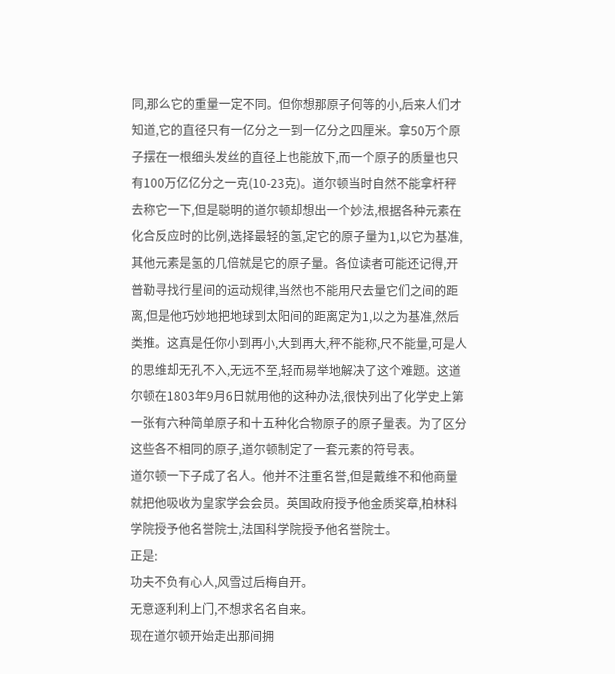同,那么它的重量一定不同。但你想那原子何等的小,后来人们才知道,它的直径只有一亿分之一到一亿分之四厘米。拿50万个原子摆在一根细头发丝的直径上也能放下,而一个原子的质量也只有100万亿亿分之一克(10-23克)。道尔顿当时自然不能拿杆秤去称它一下,但是聪明的道尔顿却想出一个妙法,根据各种元素在化合反应时的比例,选择最轻的氢,定它的原子量为1,以它为基准,其他元素是氢的几倍就是它的原子量。各位读者可能还记得,开普勒寻找行星间的运动规律,当然也不能用尺去量它们之间的距离,但是他巧妙地把地球到太阳间的距离定为1,以之为基准,然后类推。这真是任你小到再小,大到再大,秤不能称,尺不能量,可是人的思维却无孔不入,无远不至,轻而易举地解决了这个难题。这道尔顿在1803年9月6日就用他的这种办法,很快列出了化学史上第一张有六种简单原子和十五种化合物原子的原子量表。为了区分这些各不相同的原子,道尔顿制定了一套元素的符号表。
道尔顿一下子成了名人。他并不注重名誉,但是戴维不和他商量就把他吸收为皇家学会会员。英国政府授予他金质奖章,柏林科学院授予他名誉院士,法国科学院授予他名誉院士。
正是:
功夫不负有心人,风雪过后梅自开。
无意逐利利上门,不想求名名自来。
现在道尔顿开始走出那间拥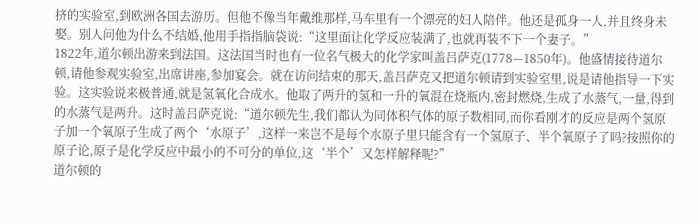挤的实验室,到欧洲各国去游历。但他不像当年戴维那样,马车里有一个漂亮的妇人陪伴。他还是孤身一人,并且终身未娶。别人问他为什么不结婚,他用手指指脑袋说:“这里面让化学反应装满了,也就再装不下一个妻子。”
1822年,道尔顿出游来到法国。这法国当时也有一位名气极大的化学家叫盖吕萨克(1778—1850年)。他盛情接待道尔顿,请他参观实验室,出席讲座,参加宴会。就在访问结束的那天,盖吕萨克又把道尔顿请到实验室里,说是请他指导一下实验。这实验说来极普通,就是氢氧化合成水。他取了两升的氢和一升的氧混在烧瓶内,密封燃烧,生成了水蒸气,一量,得到的水蒸气是两升。这时盖吕萨克说:“道尔顿先生,我们都认为同体积气体的原子数相同,而你看刚才的反应是两个氢原子加一个氧原子生成了两个‘水原子’,这样一来岂不是每个水原子里只能含有一个氢原子、半个氧原子了吗?按照你的原子论,原子是化学反应中最小的不可分的单位,这‘半个’又怎样解释呢?”
道尔顿的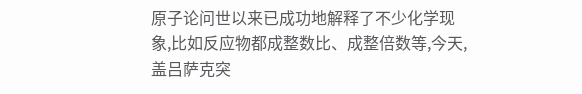原子论问世以来已成功地解释了不少化学现象,比如反应物都成整数比、成整倍数等,今天,盖吕萨克突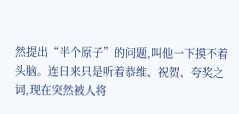然提出“半个原子”的问题,叫他一下摸不着头脑。连日来只是听着恭维、祝贺、夸奖之词,现在突然被人将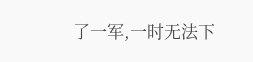了一军,一时无法下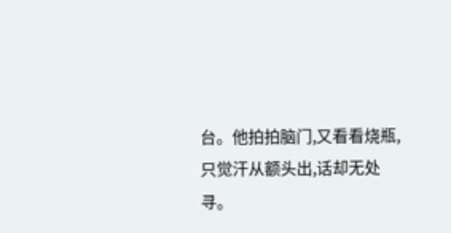台。他拍拍脑门,又看看烧瓶,只觉汗从额头出,话却无处寻。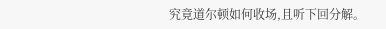究竟道尔顿如何收场,且听下回分解。